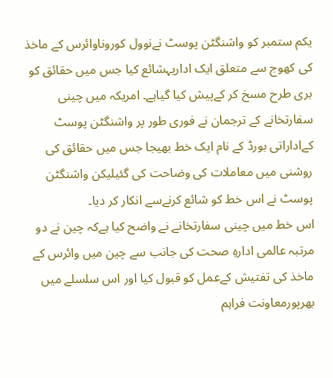یکم ستمبر کو واشنگٹن پوسٹ نےنوول کوروناوائرس کے ماخذ کی کھوج سے متعلق ایک اداریہشائع کیا جس میں حقائق کو بری طرح مسخ کر کےپیش کیا گیاہے۔ امریکہ میں چینی سفارتخانے کے ترجمان نے فوری طور پر واشنگٹن پوسٹ کےاداراتی بورڈ کے نام ایک خط بھیجا جس میں حقائق کی روشنی میں معاملات کی وضاحت کی گئیلیکن واشنگٹن پوسٹ نے اس خط کو شائع کرنےسے انکار کر دیا۔
اس خط میں چینی سفارتخانے نے واضح کیا ہےکہ چین نے دو مرتبہ عالمی ادارہِ صحت کی جانب سے چین میں وائرس کے ماخذ کی تفتیش کےعمل کو قبول کیا اور اس سلسلے میں بھرپورمعاونت فراہم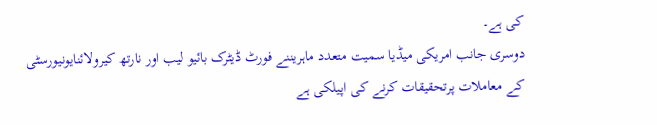کی ہے۔
دوسری جانب امریکی میڈیا سمیت متعدد ماہریننے فورٹ ڈیٹرک بائیو لیب اور نارتھ کیرولائنایونیورسٹی کے معاملات پرتحقیقات کرنے کی اپیلکی ہے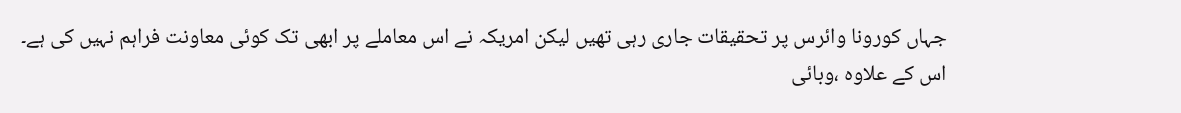جہاں کورونا وائرس پر تحقیقات جاری رہی تھیں لیکن امریکہ نے اس معاملے پر ابھی تک کوئی معاونت فراہم نہیں کی ہے۔
اس کے علاوہ ،وبائی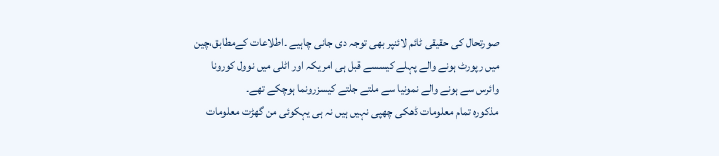صورتحال کی حقیقی ٹائم لائنپر بھی توجہ دی جانی چاہیے ۔اطلاعات کےمطابق،چین میں رپورٹ ہونے والے پہلے کیسسے قبل ہی امریکہ اور اٹلی میں نوول کورونا وائرس سے ہونے والے نمونیا سے ملتے جلتے کیسزرونما ہوچکے تھے۔
مذکورہ تمام معلومات ڈھکی چھپی نہیں ہیں نہ ہی یہکوئی من گھڑت معلومات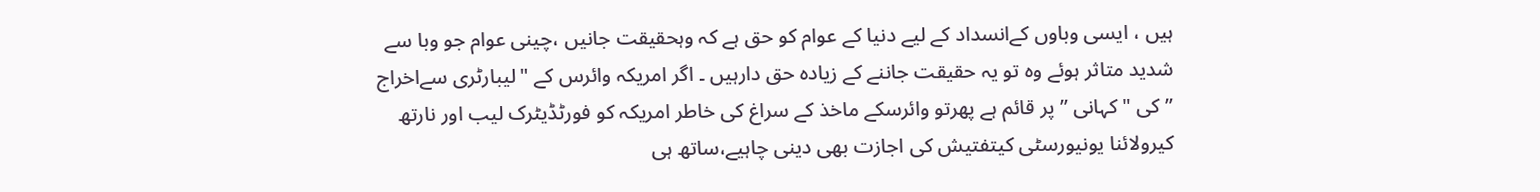ہیں ، ایسی وباوں کےانسداد کے لیے دنیا کے عوام کو حق ہے کہ وہحقیقت جانیں ،چینی عوام جو وبا سے شدید متاثر ہوئے وہ تو یہ حقیقت جاننے کے زیادہ حق دارہیں ۔ اگر امریکہ وائرس کے "لیبارٹری سےاخراج ” کی "کہانی ” پر قائم ہے پھرتو وائرسکے ماخذ کے سراغ کی خاطر امریکہ کو فورٹڈیٹرک لیب اور نارتھ کیرولائنا یونیورسٹی کیتفتیش کی اجازت بھی دینی چاہیے،ساتھ ہی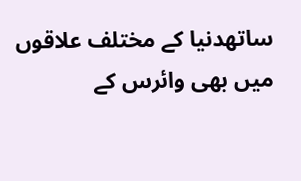ساتھدنیا کے مختلف علاقوں میں بھی وائرس کے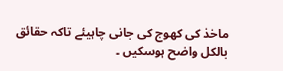ماخذ کی کھوج کی جانی چاہیئے تاکہ حقائق بالکل واضح ہوسکیں ۔